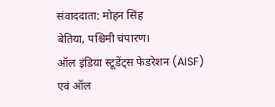संवाददाता: मोहन सिंह
बेतिया, पश्चिमी चंपारण।
ऑल इंडिया स्टूडेंट्स फेडरेशन (AISF) एवं ऑल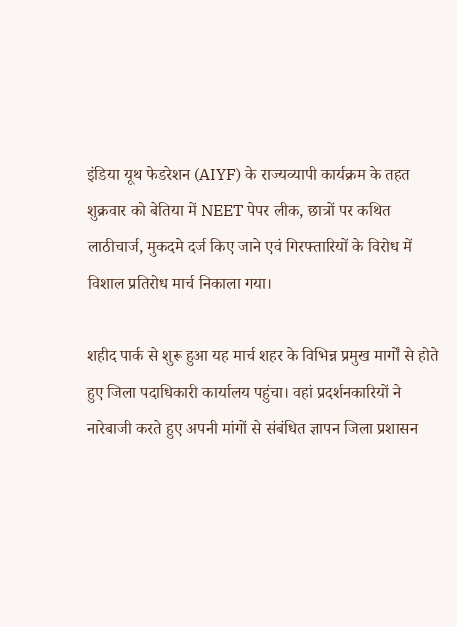इंडिया यूथ फेडरेशन (AIYF) के राज्यव्यापी कार्यक्रम के तहत शुक्रवार को बेतिया में NEET पेपर लीक, छात्रों पर कथित लाठीचार्ज, मुकदमे दर्ज किए जाने एवं गिरफ्तारियों के विरोध में विशाल प्रतिरोध मार्च निकाला गया।

शहीद पार्क से शुरू हुआ यह मार्च शहर के विभिन्न प्रमुख मार्गों से होते हुए जिला पदाधिकारी कार्यालय पहुंचा। वहां प्रदर्शनकारियों ने नारेबाजी करते हुए अपनी मांगों से संबंधित ज्ञापन जिला प्रशासन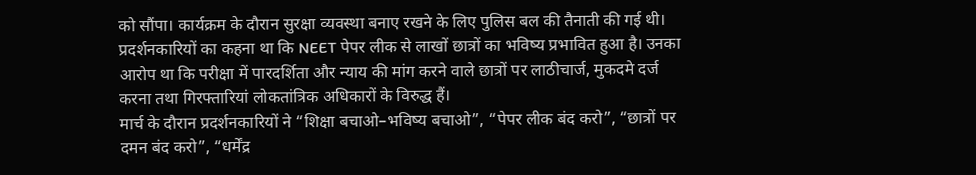को सौंपा। कार्यक्रम के दौरान सुरक्षा व्यवस्था बनाए रखने के लिए पुलिस बल की तैनाती की गई थी।
प्रदर्शनकारियों का कहना था कि NEET पेपर लीक से लाखों छात्रों का भविष्य प्रभावित हुआ है। उनका आरोप था कि परीक्षा में पारदर्शिता और न्याय की मांग करने वाले छात्रों पर लाठीचार्ज, मुकदमे दर्ज करना तथा गिरफ्तारियां लोकतांत्रिक अधिकारों के विरुद्ध हैं।
मार्च के दौरान प्रदर्शनकारियों ने “शिक्षा बचाओ–भविष्य बचाओ”, “पेपर लीक बंद करो”, “छात्रों पर दमन बंद करो”, “धर्मेंद्र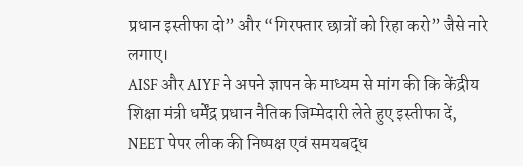प्रधान इस्तीफा दो” और “गिरफ्तार छात्रों को रिहा करो” जैसे नारे लगाए।
AISF और AIYF ने अपने ज्ञापन के माध्यम से मांग की कि केंद्रीय शिक्षा मंत्री धर्मेंद्र प्रधान नैतिक जिम्मेदारी लेते हुए इस्तीफा दें, NEET पेपर लीक की निष्पक्ष एवं समयबद्ध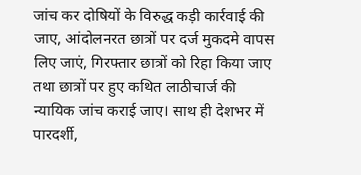जांच कर दोषियों के विरुद्ध कड़ी कार्रवाई की जाए, आंदोलनरत छात्रों पर दर्ज मुकदमे वापस लिए जाएं, गिरफ्तार छात्रों को रिहा किया जाए तथा छात्रों पर हुए कथित लाठीचार्ज की न्यायिक जांच कराई जाए। साथ ही देशभर में पारदर्शी,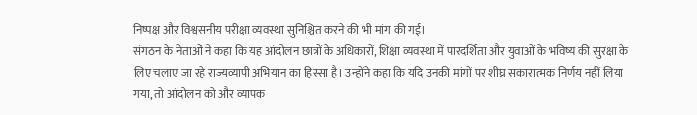निष्पक्ष और विश्वसनीय परीक्षा व्यवस्था सुनिश्चित करने की भी मांग की गई।
संगठन के नेताओं ने कहा कि यह आंदोलन छात्रों के अधिकारों, शिक्षा व्यवस्था में पारदर्शिता और युवाओं के भविष्य की सुरक्षा के लिए चलाए जा रहे राज्यव्यापी अभियान का हिस्सा है। उन्होंने कहा कि यदि उनकी मांगों पर शीघ्र सकारात्मक निर्णय नहीं लिया गया, तो आंदोलन को और व्यापक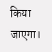किया जाएगा।